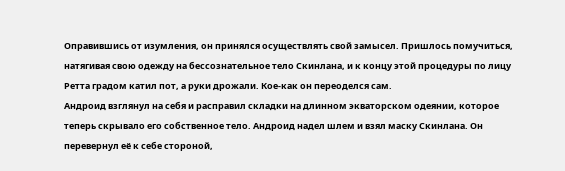Оправившись от изумления, он принялся осуществлять свой замысел. Пришлось помучиться, натягивая свою одежду на бессознательное тело Скинлана, и к концу этой процедуры по лицу Ретта градом катил пот, а руки дрожали. Кое-как он переоделся сам.
Андроид взглянул на себя и расправил складки на длинном экваторском одеянии, которое теперь скрывало его собственное тело. Андроид надел шлем и взял маску Скинлана. Он перевернул её к себе стороной,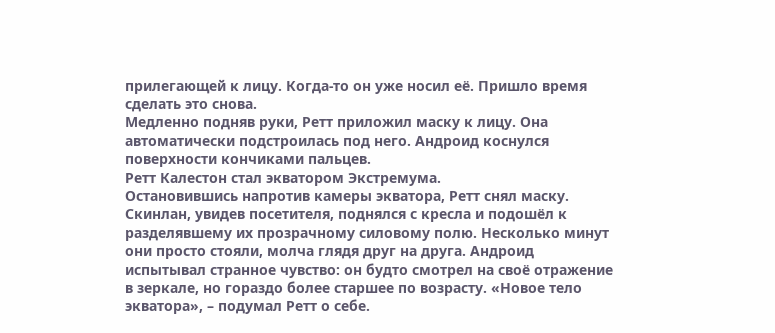прилегающей к лицу. Когда-то он уже носил её. Пришло время сделать это снова.
Медленно подняв руки, Ретт приложил маску к лицу. Она автоматически подстроилась под него. Андроид коснулся поверхности кончиками пальцев.
Ретт Калестон стал экватором Экстремума.
Остановившись напротив камеры экватора, Ретт снял маску. Скинлан, увидев посетителя, поднялся с кресла и подошёл к разделявшему их прозрачному силовому полю. Несколько минут они просто стояли, молча глядя друг на друга. Андроид испытывал странное чувство: он будто смотрел на своё отражение в зеркале, но гораздо более старшее по возрасту. «Новое тело экватора», – подумал Ретт о себе.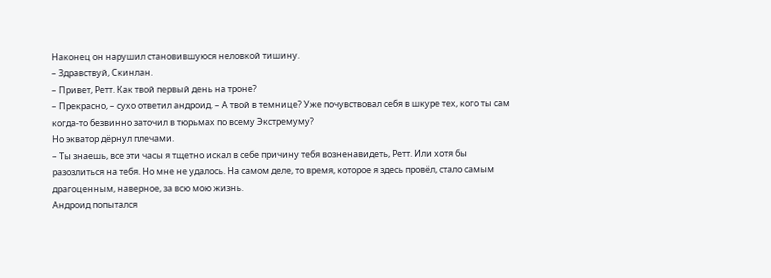Наконец он нарушил становившуюся неловкой тишину.
– Здравствуй, Скинлан.
– Привет, Ретт. Как твой первый день на троне?
– Прекрасно, – сухо ответил андроид. – А твой в темнице? Уже почувствовал себя в шкуре тех, кого ты сам когда-то безвинно заточил в тюрьмах по всему Экстремуму?
Но экватор дёрнул плечами.
– Ты знаешь, все эти часы я тщетно искал в себе причину тебя возненавидеть, Ретт. Или хотя бы разозлиться на тебя. Но мне не удалось. На самом деле, то время, которое я здесь провёл, стало самым драгоценным, наверное, за всю мою жизнь.
Андроид попытался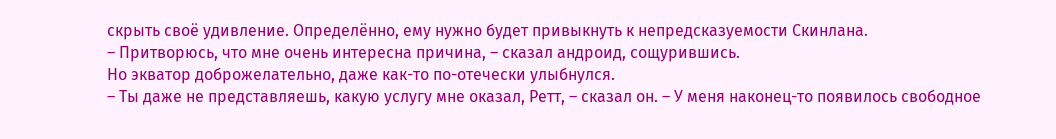скрыть своё удивление. Определённо, ему нужно будет привыкнуть к непредсказуемости Скинлана.
– Притворюсь, что мне очень интересна причина, – сказал андроид, сощурившись.
Но экватор доброжелательно, даже как-то по-отечески улыбнулся.
– Ты даже не представляешь, какую услугу мне оказал, Ретт, – сказал он. – У меня наконец-то появилось свободное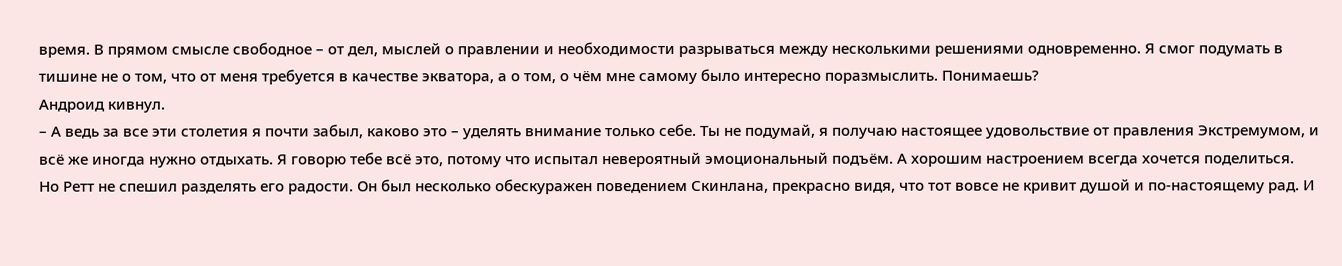время. В прямом смысле свободное – от дел, мыслей о правлении и необходимости разрываться между несколькими решениями одновременно. Я смог подумать в тишине не о том, что от меня требуется в качестве экватора, а о том, о чём мне самому было интересно поразмыслить. Понимаешь?
Андроид кивнул.
– А ведь за все эти столетия я почти забыл, каково это – уделять внимание только себе. Ты не подумай, я получаю настоящее удовольствие от правления Экстремумом, и всё же иногда нужно отдыхать. Я говорю тебе всё это, потому что испытал невероятный эмоциональный подъём. А хорошим настроением всегда хочется поделиться.
Но Ретт не спешил разделять его радости. Он был несколько обескуражен поведением Скинлана, прекрасно видя, что тот вовсе не кривит душой и по-настоящему рад. И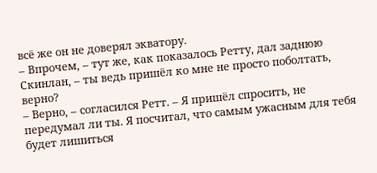всё же он не доверял экватору.
– Впрочем, – тут же, как показалось Ретту, дал заднюю Скинлан, – ты ведь пришёл ко мне не просто поболтать, верно?
– Верно, – согласился Ретт. – Я пришёл спросить, не передумал ли ты. Я посчитал, что самым ужасным для тебя будет лишиться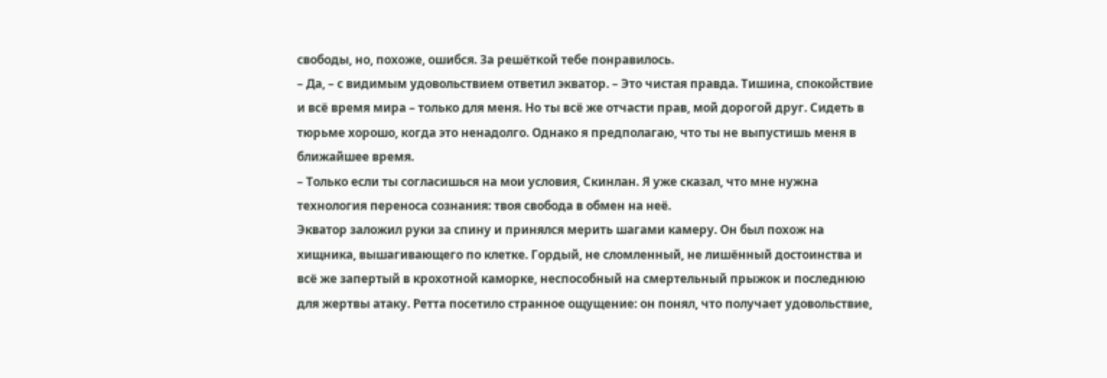свободы, но, похоже, ошибся. За решёткой тебе понравилось.
– Да, – с видимым удовольствием ответил экватор. – Это чистая правда. Тишина, спокойствие и всё время мира – только для меня. Но ты всё же отчасти прав, мой дорогой друг. Сидеть в тюрьме хорошо, когда это ненадолго. Однако я предполагаю, что ты не выпустишь меня в ближайшее время.
– Только если ты согласишься на мои условия, Скинлан. Я уже сказал, что мне нужна технология переноса сознания: твоя свобода в обмен на неё.
Экватор заложил руки за спину и принялся мерить шагами камеру. Он был похож на хищника, вышагивающего по клетке. Гордый, не сломленный, не лишённый достоинства и всё же запертый в крохотной каморке, неспособный на смертельный прыжок и последнюю для жертвы атаку. Ретта посетило странное ощущение: он понял, что получает удовольствие,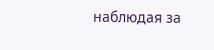наблюдая за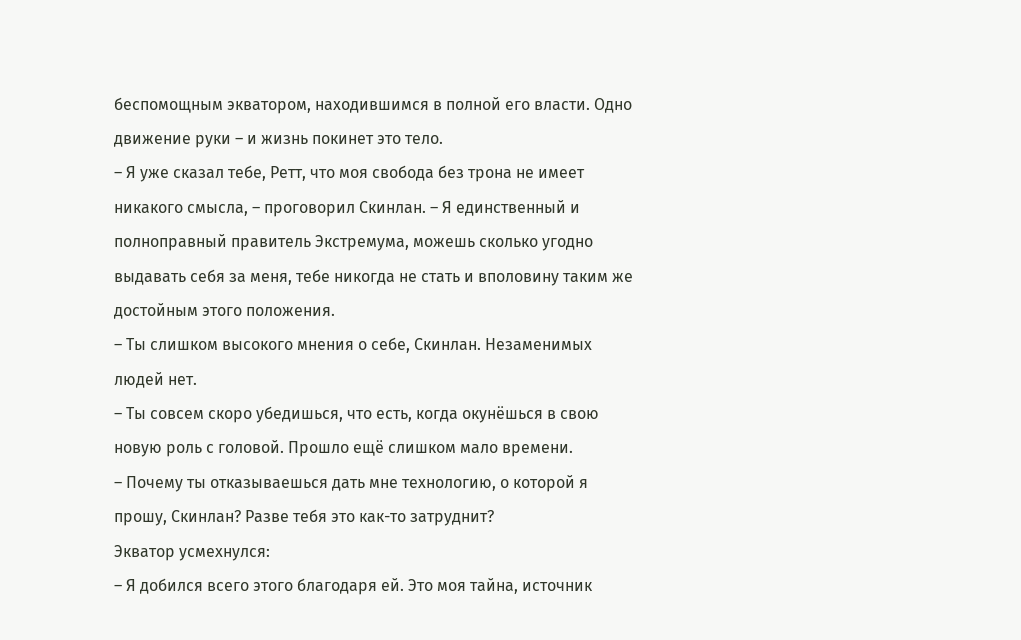беспомощным экватором, находившимся в полной его власти. Одно движение руки – и жизнь покинет это тело.
– Я уже сказал тебе, Ретт, что моя свобода без трона не имеет никакого смысла, – проговорил Скинлан. – Я единственный и полноправный правитель Экстремума, можешь сколько угодно выдавать себя за меня, тебе никогда не стать и вполовину таким же достойным этого положения.
– Ты слишком высокого мнения о себе, Скинлан. Незаменимых людей нет.
– Ты совсем скоро убедишься, что есть, когда окунёшься в свою новую роль с головой. Прошло ещё слишком мало времени.
– Почему ты отказываешься дать мне технологию, о которой я прошу, Скинлан? Разве тебя это как-то затруднит?
Экватор усмехнулся:
– Я добился всего этого благодаря ей. Это моя тайна, источник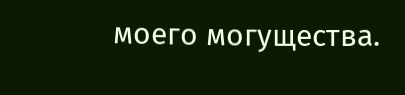моего могущества.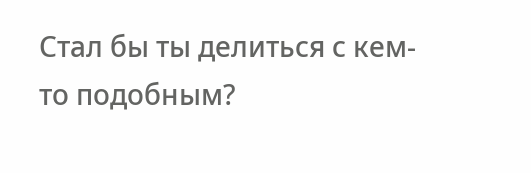Стал бы ты делиться с кем-то подобным?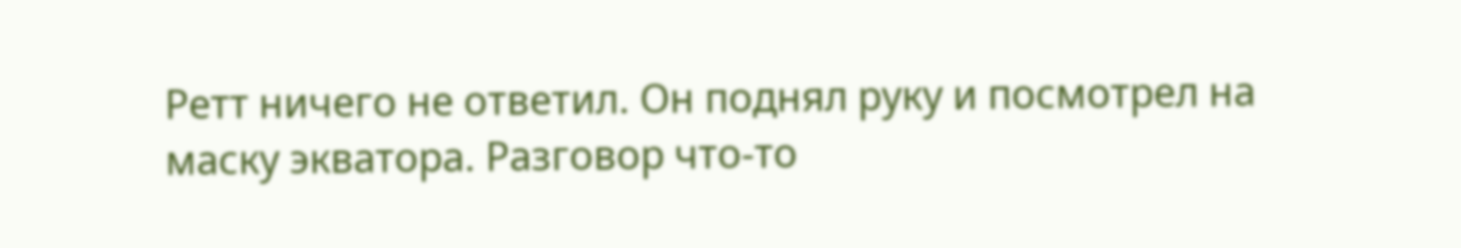Ретт ничего не ответил. Он поднял руку и посмотрел на маску экватора. Разговор что-то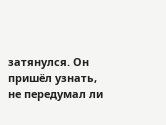затянулся. Он пришёл узнать, не передумал ли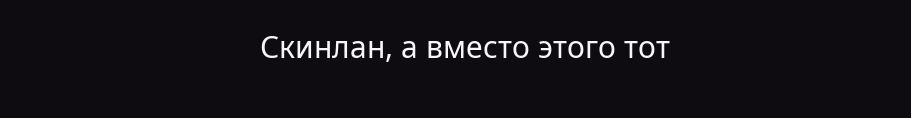Скинлан, а вместо этого тот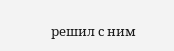решил с ним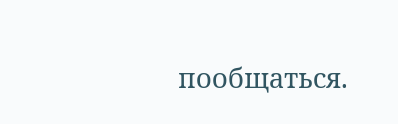пообщаться.